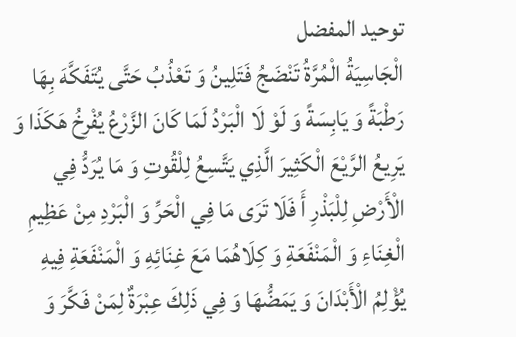توحيد المفضل
الْجَاسِيَةُ الْمُرَّةُ تَنْضَجُ فَتَلِينُ وَ تَعْذُبُ حَتَّى يُتَفَكَّهَ بِهَا رَطْبَةً وَ يَابِسَةً وَ لَوْ لَا الْبَرْدُ لَمَا كَانَ الزَّرْعُ يُفْرِخُ هَكَذَا وَ يَرِيعُ الرَّيْعَ الْكَثِيرَ الَّذِي يَتَّسِعُ لِلْقُوتِ وَ مَا يُرَدُّ فِي الْأَرْضِ لِلْبَذْرِ أَ فَلَا تَرَى مَا فِي الْحَرِّ وَ الْبَرْدِ مِنْ عَظِيمِ الْغِنَاءِ وَ الْمَنْفَعَةِ وَ كِلَاهُمَا مَعَ غِنَائِهِ وَ الْمَنْفَعَةِ فِيهِ يُؤْلِمُ الْأَبْدَانَ وَ يَمَضُّهَا وَ فِي ذَلِكَ عِبْرَةٌ لِمَنْ فَكَّرَ وَ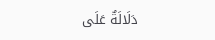دَلَالَةٌ عَلَى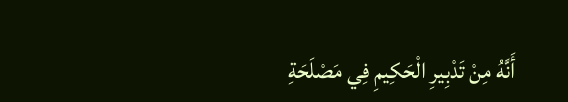أَنَّهُ مِنْ تَدْبِيرِ الْحَكِيمِ فِي مَصْلَحَةِ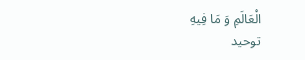الْعَالَمِ وَ مَا فِيهِ
توحيد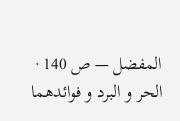المفضل — ص 140 · الحر و البرد و فوائدهما